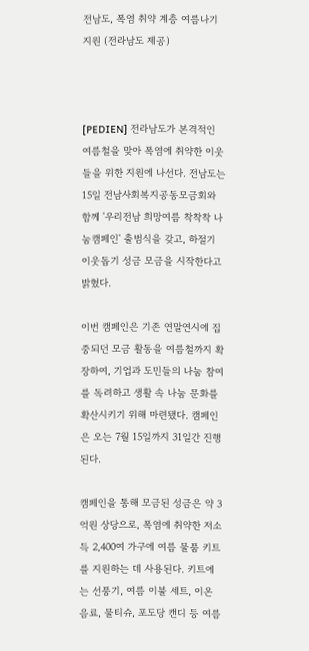전남도, 폭염 취약 계층 여름나기 지원 (전라남도 제공)



[PEDIEN] 전라남도가 본격적인 여름철을 맞아 폭염에 취약한 이웃들을 위한 지원에 나선다. 전남도는 15일 전남사회복지공동모금회와 함께 '우리전남 희망여름 착착착 나눔캠페인' 출범식을 갖고, 하절기 이웃돕기 성금 모금을 시작한다고 밝혔다.

이번 캠페인은 기존 연말연시에 집중되던 모금 활동을 여름철까지 확장하여, 기업과 도민들의 나눔 참여를 독려하고 생활 속 나눔 문화를 확산시키기 위해 마련됐다. 캠페인은 오는 7월 15일까지 31일간 진행된다.

캠페인을 통해 모금된 성금은 약 3억원 상당으로, 폭염에 취약한 저소득 2,400여 가구에 여름 물품 키트를 지원하는 데 사용된다. 키트에는 선풍기, 여름 이불 세트, 이온 음료, 물티슈, 포도당 캔디 등 여름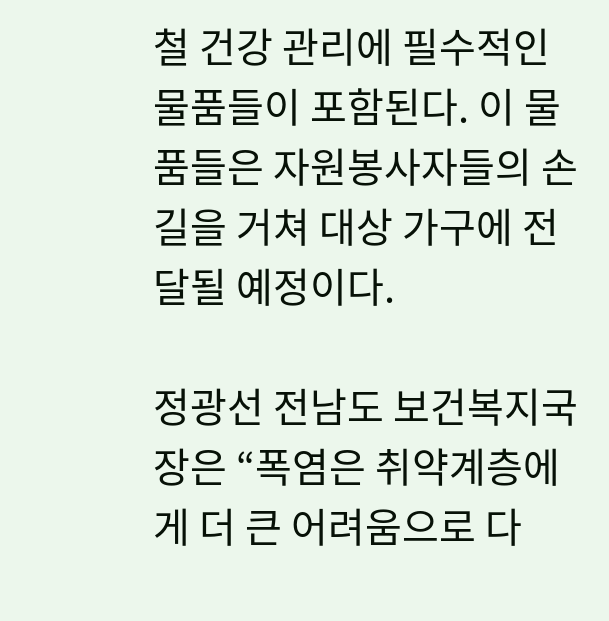철 건강 관리에 필수적인 물품들이 포함된다. 이 물품들은 자원봉사자들의 손길을 거쳐 대상 가구에 전달될 예정이다.

정광선 전남도 보건복지국장은 “폭염은 취약계층에게 더 큰 어려움으로 다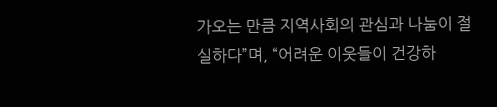가오는 만큼 지역사회의 관심과 나눔이 절실하다”며, “어려운 이웃들이 건강하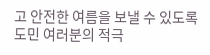고 안전한 여름을 보낼 수 있도록 도민 여러분의 적극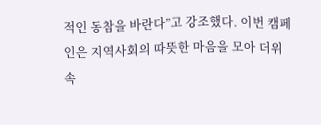적인 동참을 바란다”고 강조했다. 이번 캠페인은 지역사회의 따뜻한 마음을 모아 더위 속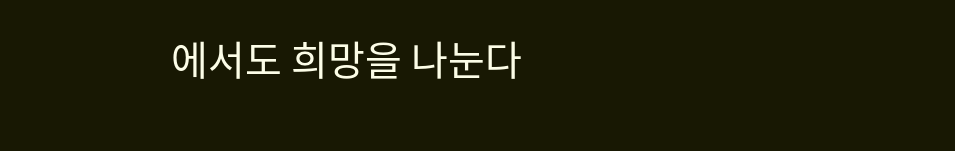에서도 희망을 나눈다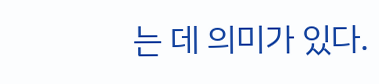는 데 의미가 있다.